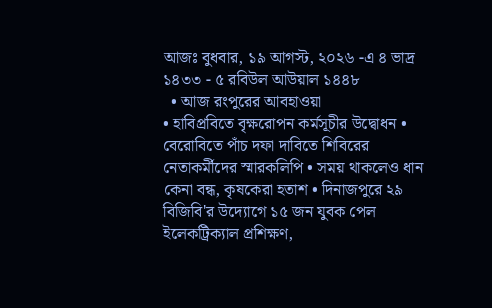আজঃ বুধবার, ১৯ আগস্ট, ২০২৬ -এ ৪ ভাদ্র ১৪৩৩ - ৫ রবিউল আউয়াল ১৪৪৮
  • আজ রংপুরের আবহাওয়া
• হাবিপ্রবিতে বৃক্ষরোপন কর্মসূচীর উদ্বোধন • বেরোবিতে পাঁচ দফা দাবিতে শিবিরের নেতাকর্মীদের স্মারকলিপি • সময় থাকলেও ধান কেনা বন্ধ, কৃষকেরা হতাশ • দিনাজপুরে ২৯ বিজিবি'র উদ্যোগে ১৫ জন যুবক পেল ইলেকট্রিক্যাল প্রশিক্ষণ,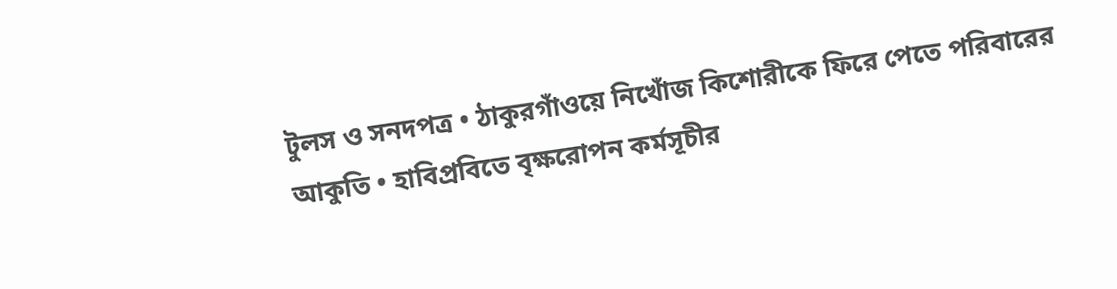টুলস ও সনদপত্র • ঠাকুরগাঁওয়ে নিখোঁজ কিশোরীকে ফিরে পেতে পরিবারের আকুতি • হাবিপ্রবিতে বৃক্ষরোপন কর্মসূচীর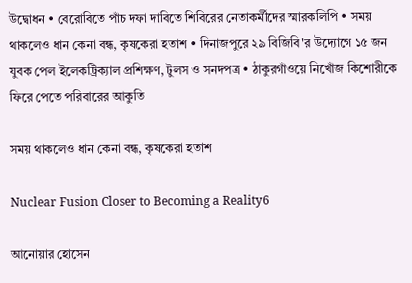উদ্বোধন • বেরোবিতে পাঁচ দফা দাবিতে শিবিরের নেতাকর্মীদের স্মারকলিপি • সময় থাকলেও ধান কেনা বন্ধ, কৃষকেরা হতাশ • দিনাজপুরে ২৯ বিজিবি'র উদ্যোগে ১৫ জন যুবক পেল ইলেকট্রিক্যাল প্রশিক্ষণ, টুলস ও সনদপত্র • ঠাকুরগাঁওয়ে নিখোঁজ কিশোরীকে ফিরে পেতে পরিবারের আকুতি

সময় থাকলেও ধান কেনা বন্ধ, কৃষকেরা হতাশ

Nuclear Fusion Closer to Becoming a Reality6

আনোয়ার হোসেন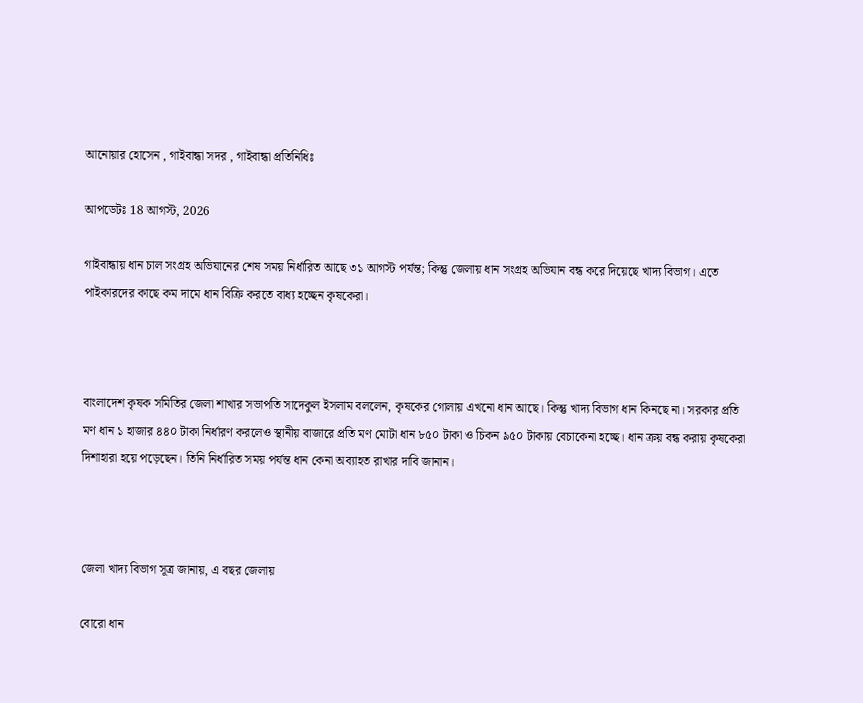আনোয়ার হোসেন , গাইবান্ধা সদর , গাইবান্ধা প্রতিনিধিঃ

আপডেটঃ 18 আগস্ট, 2026

গাইবান্ধায় ধান চাল সংগ্রহ অভিযানের শেষ সময় নির্ধারিত আছে ৩১ আগস্ট পর্যন্ত; কিন্তু জেলায় ধান সংগ্রহ অভিযান বন্ধ করে দিয়েছে খাদ্য বিভাগ। এতে পাইকারদের কাছে কম দামে ধান বিক্রি করতে বাধ্য হচ্ছেন কৃষকেরা।



বাংলাদেশ কৃষক সমিতির জেলা শাখার সভাপতি সাদেকুল ইসলাম বললেন, কৃষকের গোলায় এখনো ধান আছে। কিন্তু খাদ্য বিভাগ ধান কিনছে না। সরকার প্রতি মণ ধান ১ হাজার ৪৪০ টাকা নির্ধারণ করলেও স্থানীয় বাজারে প্রতি মণ মোটা ধান ৮৫০ টাকা ও চিকন ৯৫০ টাকায় বেচাকেনা হচ্ছে। ধান ক্রয় বন্ধ করায় কৃষকেরা দিশাহারা হয়ে পড়েছেন। তিনি নির্ধারিত সময় পর্যন্ত ধান কেনা অব্যাহত রাখার দাবি জানান।



জেলা খাদ্য বিভাগ সূত্র জানায়, এ বছর জেলায়

বোরো ধান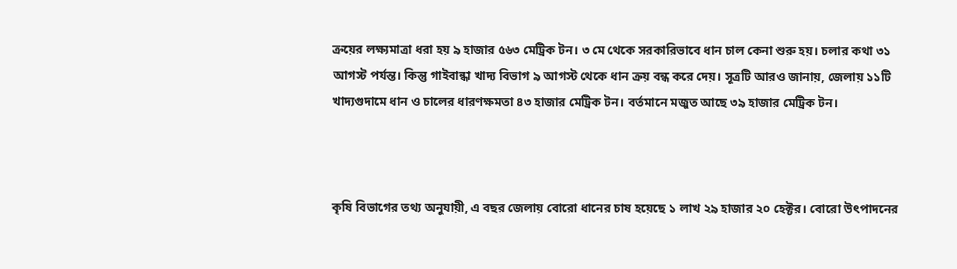ক্রয়ের লক্ষ্যমাত্রা ধরা হয় ৯ হাজার ৫৬৩ মেট্রিক টন। ৩ মে থেকে সরকারিভাবে ধান চাল কেনা শুরু হয়। চলার কথা ৩১ আগস্ট পর্যন্ত। কিন্তু গাইবান্ধা খাদ্য বিভাগ ৯ আগস্ট থেকে ধান ক্রয় বন্ধ করে দেয়। সূত্রটি আরও জানায়, জেলায় ১১টি খাদ্যগুদামে ধান ও চালের ধারণক্ষমতা ৪৩ হাজার মেট্রিক টন। বর্তমানে মজুত আছে ৩৯ হাজার মেট্রিক টন।



কৃষি বিভাগের তথ্য অনুযায়ী, এ বছর জেলায় বোরো ধানের চাষ হয়েছে ১ লাখ ২৯ হাজার ২০ হেক্টর। বোরো উৎপাদনের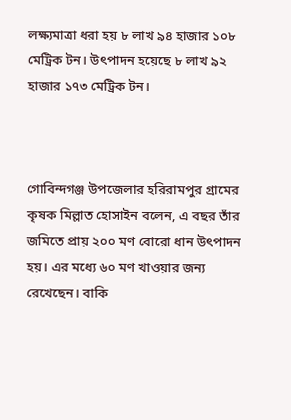লক্ষ্যমাত্রা ধরা হয় ৮ লাখ ৯৪ হাজার ১০৮ মেট্রিক টন। উৎপাদন হয়েছে ৮ লাখ ৯২ হাজার ১৭৩ মেট্রিক টন।



গোবিন্দগঞ্জ উপজেলার হরিরামপুর গ্রামের কৃষক মিল্লাত হোসাইন বলেন, এ বছর তাঁর জমিতে প্রায় ২০০ মণ বোরো ধান উৎপাদন হয়। এর মধ্যে ৬০ মণ খাওয়ার জন্য রেখেছেন। বাকি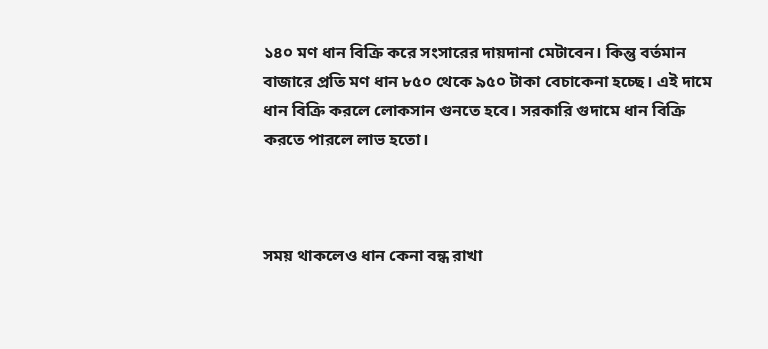১৪০ মণ ধান বিক্রি করে সংসারের দায়দানা মেটাবেন। কিন্তু বর্তমান বাজারে প্রতি মণ ধান ৮৫০ থেকে ৯৫০ টাকা বেচাকেনা হচ্ছে। এই দামে ধান বিক্রি করলে লোকসান গুনতে হবে। সরকারি গুদামে ধান বিক্রি করতে পারলে লাভ হতো।



সময় থাকলেও ধান কেনা বন্ধ রাখা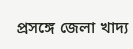প্রসঙ্গে জেলা খাদ্য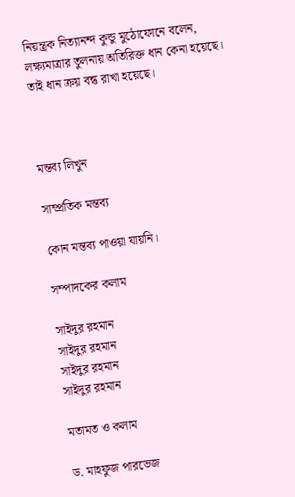নিয়ন্ত্রক নিত্যানন্দ কুন্ডু মুঠোফোনে বলেন, লক্ষ্যমাত্রার তুলনায় অতিরিক্ত ধান কেনা হয়েছে। তাই ধান ক্রয় বন্ধ রাখা হয়েছে।



মন্তব্য লিখুন

সাম্প্রতিক মন্তব্য

কোন মন্তব্য পাওয়া যায়নি।

সম্পাদকের কলাম

সাইদুর রহমান
সাইদুর রহমান
সাইদুর রহমান
সাইদুর রহমান

মতামত ও কলাম

ড. মাহফুজ পারভেজ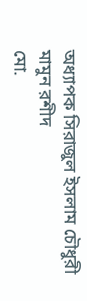অধ্যাপক সিরাজুল ইসলাম চৌধুরী
মামুন রশীদ
মো.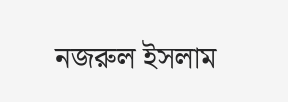নজরুল ইসলাম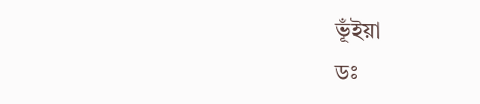ভূঁইয়া
ডঃ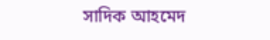সাদিক আহমেদ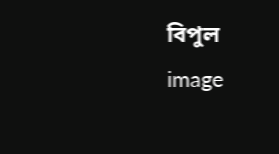বিপুল
image